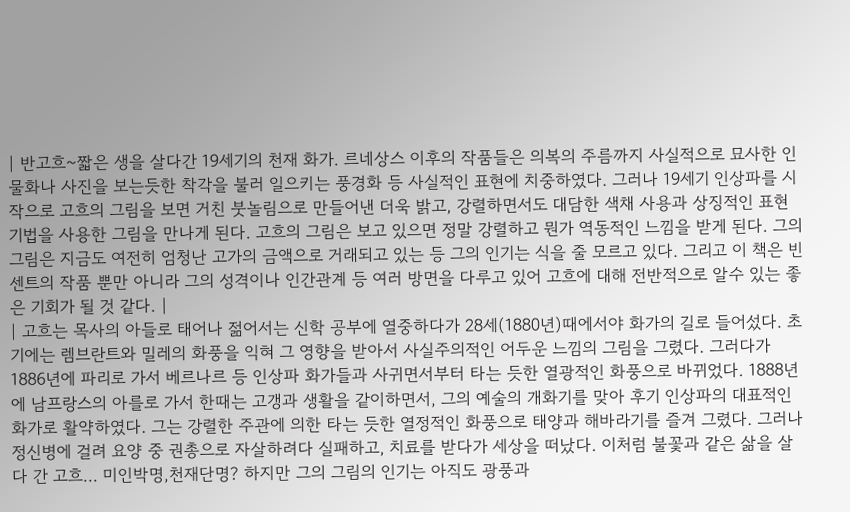| 반고흐~짧은 생을 살다간 19세기의 천재 화가. 르네상스 이후의 작품들은 의복의 주름까지 사실적으로 묘사한 인물화나 사진을 보는듯한 착각을 불러 일으키는 풍경화 등 사실적인 표현에 치중하였다. 그러나 19세기 인상파를 시작으로 고흐의 그림을 보면 거친 붓놀림으로 만들어낸 더욱 밝고, 강렬하면서도 대담한 색채 사용과 상징적인 표현 기법을 사용한 그림을 만나게 된다. 고흐의 그림은 보고 있으면 정말 강렬하고 뭔가 역동적인 느낌을 받게 된다. 그의 그림은 지금도 여전히 엄청난 고가의 금액으로 거래되고 있는 등 그의 인기는 식을 줄 모르고 있다. 그리고 이 책은 빈센트의 작품 뿐만 아니라 그의 성격이나 인간관계 등 여러 방면을 다루고 있어 고흐에 대해 전반적으로 알수 있는 좋은 기회가 될 것 같다. |
| 고흐는 목사의 아들로 태어나 젊어서는 신학 공부에 열중하다가 28세(1880년)때에서야 화가의 길로 들어섰다. 초기에는 렘브란트와 밀레의 화풍을 익혀 그 영향을 받아서 사실주의적인 어두운 느낌의 그림을 그렸다. 그러다가 1886년에 파리로 가서 베르나르 등 인상파 화가들과 사귀면서부터 타는 듯한 열광적인 화풍으로 바뀌었다. 1888년에 남프랑스의 아를로 가서 한때는 고갱과 생활을 같이하면서, 그의 예술의 개화기를 맞아 후기 인상파의 대표적인 화가로 활약하였다. 그는 강렬한 주관에 의한 타는 듯한 열정적인 화풍으로 태양과 해바라기를 즐겨 그렸다. 그러나 정신병에 걸려 요양 중 권총으로 자살하려다 실패하고, 치료를 받다가 세상을 떠났다. 이처럼 불꽃과 같은 삶을 살다 간 고흐... 미인박명,천재단명? 하지만 그의 그림의 인기는 아직도 광풍과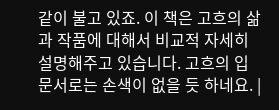같이 불고 있죠. 이 책은 고흐의 삶과 작품에 대해서 비교적 자세히 설명해주고 있습니다. 고흐의 입문서로는 손색이 없을 듯 하네요. |